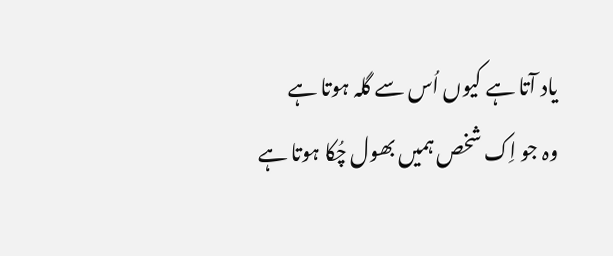یاد آتا ہے کیوں اُس سے گلہ ہوتا ہے
وہ جو اِک شخص ہمیں بھول چُکا ہوتا ہے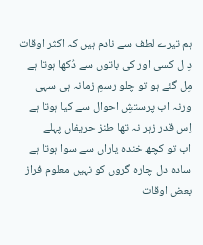ہم تیرے لطف سے نادم ہیں کہ اکثر اوقات
دِ ل کسی اور کی باتوں سے دُکھا ہوتا ہے
مِل گئے ہو تو چلو رسمِ زمانہ ہی سہی
ورنہ اب پرستشِ احوال سے کیا ہوتا ہے
اِس قدر زہر نہ تھا طنز حریفاں پہلے
اب تو کچھ خندہ یاراں سے سوا ہوتا ہے
سادہ دل چارہ گروں کو نہیں معلوم فراز
بعض اوقات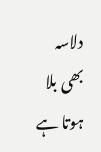دلاسہ بھی بلا ہوتا ہے